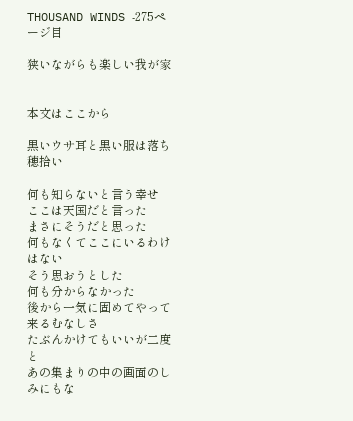THOUSAND WINDS -275ページ目

狭いながらも楽しい我が家


本文はここから

黒いウサ耳と黒い服は落ち穂拾い

何も知らないと言う幸せ
ここは天国だと言った
まさにそうだと思った
何もなくてここにいるわけはない
そう思おうとした
何も分からなかった
後から一気に固めてやって来るむなしさ
たぶんかけてもいいが二度と
あの集まりの中の画面のしみにもな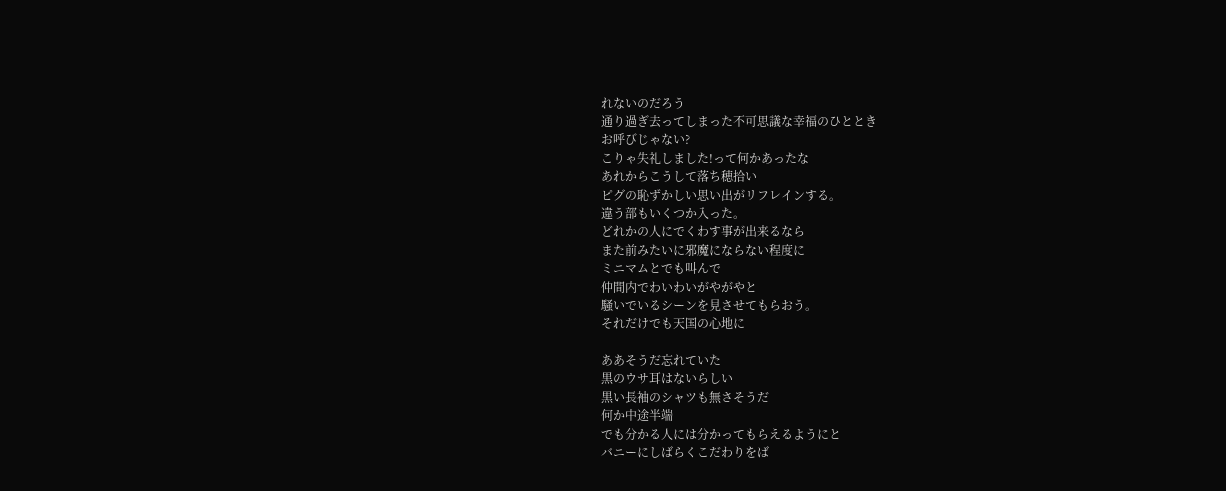れないのだろう
通り過ぎ去ってしまった不可思議な幸福のひととき
お呼びじゃない?
こりゃ失礼しました!って何かあったな
あれからこうして落ち穂拾い
ピグの恥ずかしい思い出がリフレインする。
違う部もいくつか入った。
どれかの人にでくわす事が出来るなら
また前みたいに邪魔にならない程度に
ミニマムとでも叫んで
仲間内でわいわいがやがやと
騒いでいるシーンを見させてもらおう。
それだけでも天国の心地に

ああそうだ忘れていた
黒のウサ耳はないらしい
黒い長袖のシャツも無さそうだ
何か中途半端
でも分かる人には分かってもらえるようにと
バニーにしばらくこだわりをば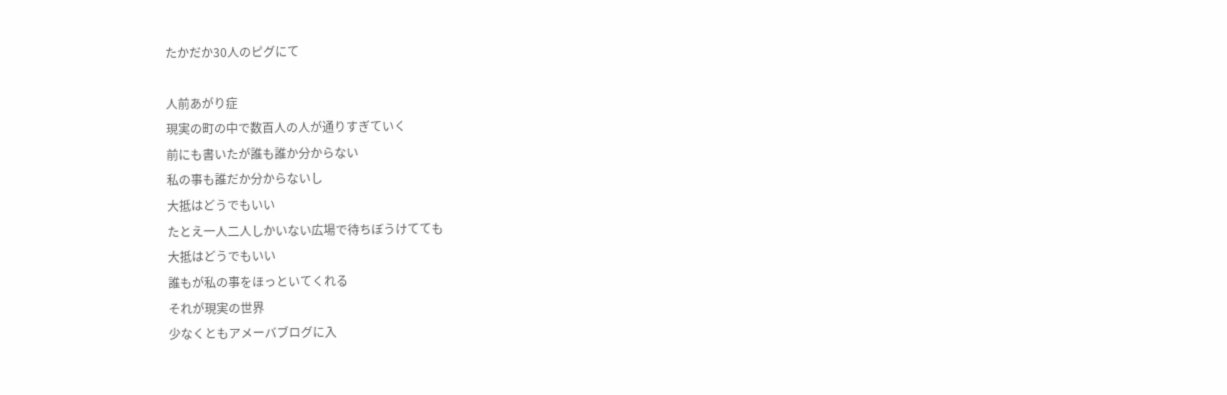たかだか30人のピグにて

人前あがり症
現実の町の中で数百人の人が通りすぎていく
前にも書いたが誰も誰か分からない
私の事も誰だか分からないし
大抵はどうでもいい
たとえ一人二人しかいない広場で待ちぼうけてても
大抵はどうでもいい
誰もが私の事をほっといてくれる
それが現実の世界
少なくともアメーバブログに入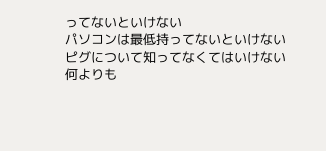ってないといけない
パソコンは最低持ってないといけない
ピグについて知ってなくてはいけない
何よりも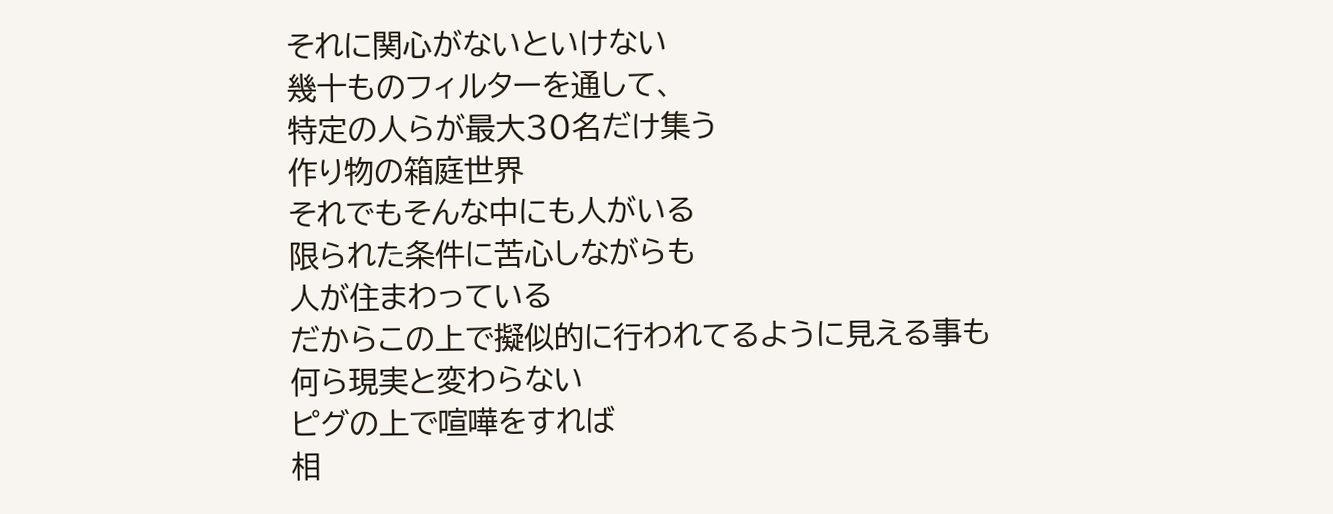それに関心がないといけない
幾十ものフィルターを通して、
特定の人らが最大30名だけ集う
作り物の箱庭世界
それでもそんな中にも人がいる
限られた条件に苦心しながらも
人が住まわっている
だからこの上で擬似的に行われてるように見える事も
何ら現実と変わらない
ピグの上で喧嘩をすれば
相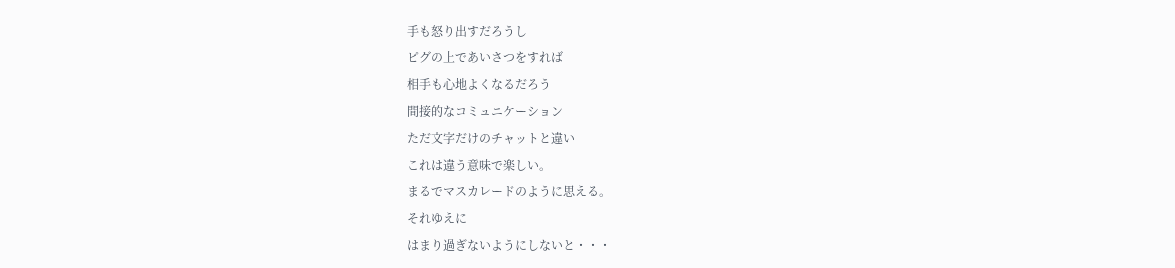手も怒り出すだろうし
ピグの上であいさつをすれば
相手も心地よくなるだろう
間接的なコミュニケーション
ただ文字だけのチャットと違い
これは違う意味で楽しい。
まるでマスカレードのように思える。
それゆえに
はまり過ぎないようにしないと・・・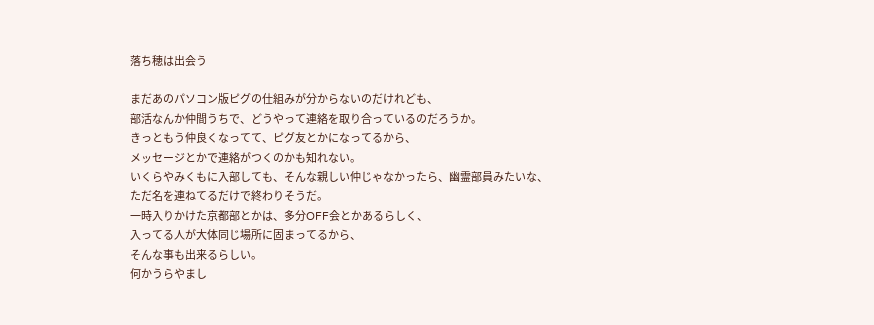落ち穂は出会う

まだあのパソコン版ピグの仕組みが分からないのだけれども、
部活なんか仲間うちで、どうやって連絡を取り合っているのだろうか。
きっともう仲良くなってて、ピグ友とかになってるから、
メッセージとかで連絡がつくのかも知れない。
いくらやみくもに入部しても、そんな親しい仲じゃなかったら、幽霊部員みたいな、
ただ名を連ねてるだけで終わりそうだ。
一時入りかけた京都部とかは、多分OFF会とかあるらしく、
入ってる人が大体同じ場所に固まってるから、
そんな事も出来るらしい。
何かうらやまし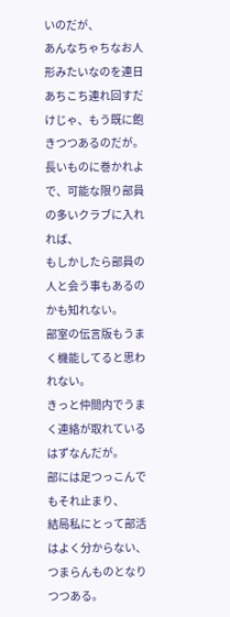いのだが、
あんなちゃちなお人形みたいなのを連日あちこち連れ回すだけじゃ、もう既に飽きつつあるのだが。
長いものに巻かれよで、可能な限り部員の多いクラブに入れれば、
もしかしたら部員の人と会う事もあるのかも知れない。
部室の伝言版もうまく機能してると思われない。
きっと仲間内でうまく連絡が取れているはずなんだが。
部には足つっこんでもそれ止まり、
結局私にとって部活はよく分からない、つまらんものとなりつつある。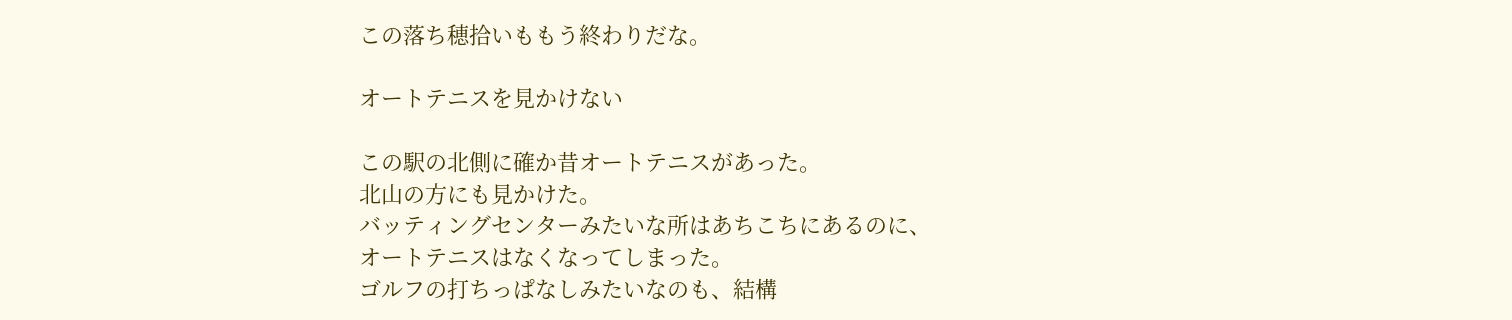この落ち穂拾いももう終わりだな。

オートテニスを見かけない

この駅の北側に確か昔オートテニスがあった。
北山の方にも見かけた。
バッティングセンターみたいな所はあちこちにあるのに、
オートテニスはなくなってしまった。
ゴルフの打ちっぱなしみたいなのも、結構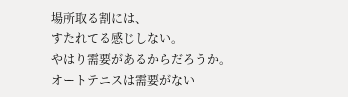場所取る割には、
すたれてる感じしない。
やはり需要があるからだろうか。
オートテニスは需要がない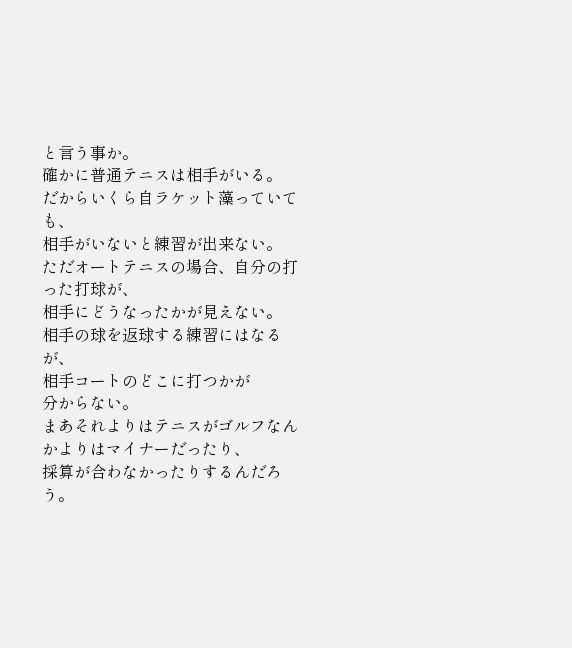と言う事か。
確かに普通テニスは相手がいる。
だからいくら自ラケット藻っていても、
相手がいないと練習が出来ない。
ただオートテニスの場合、自分の打った打球が、
相手にどうなったかが見えない。
相手の球を返球する練習にはなるが、
相手コートのどこに打つかが
分からない。
まあそれよりはテニスがゴルフなんかよりはマイナーだったり、
採算が合わなかったりするんだろう。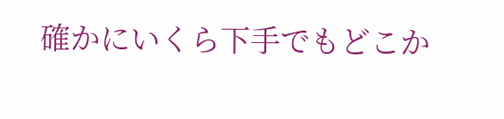確かにいくら下手でもどこか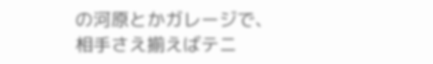の河原とかガレージで、
相手さえ揃えばテニ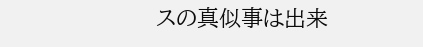スの真似事は出来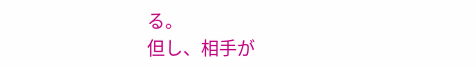る。
但し、相手が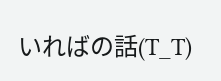いればの話(T_T)